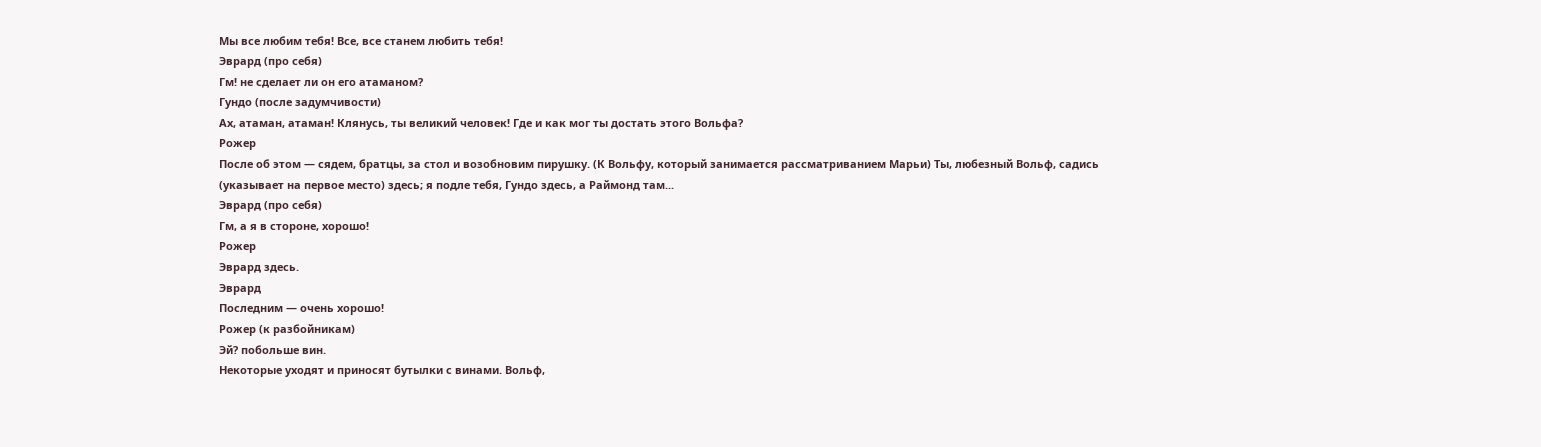Мы все любим тебя! Все, все станем любить тебя!
Эврард (про себя)
Гм! не сделает ли он его атаманом?
Гундо (после задумчивости)
Ах, атаман, атаман! Клянусь, ты великий человек! Где и как мог ты достать этого Вольфа?
Рожер
После об этом — сядем, братцы, за стол и возобновим пирушку. (К Вольфу, который занимается рассматриванием Марьи) Ты, любезный Вольф, садись (указывает на первое место) здесь; я подле тебя, Гундо здесь, а Раймонд там...
Эврард (про себя)
Гм, а я в стороне, хорошо!
Рожер
Эврард здесь.
Эврард
Последним — очень хорошо!
Рожер (к разбойникам)
Эй? побольше вин.
Некоторые уходят и приносят бутылки с винами. Вольф,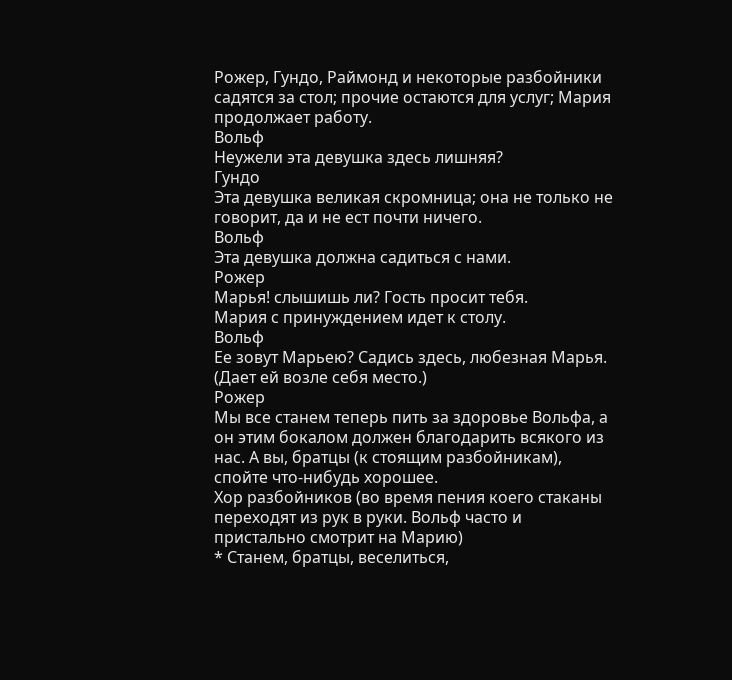Рожер, Гундо, Раймонд и некоторые разбойники садятся за стол; прочие остаются для услуг; Мария продолжает работу.
Вольф
Неужели эта девушка здесь лишняя?
Гундо
Эта девушка великая скромница; она не только не говорит, да и не ест почти ничего.
Вольф
Эта девушка должна садиться с нами.
Рожер
Марья! слышишь ли? Гость просит тебя.
Мария с принуждением идет к столу.
Вольф
Ее зовут Марьею? Садись здесь, любезная Марья. (Дает ей возле себя место.)
Рожер
Мы все станем теперь пить за здоровье Вольфа, а он этим бокалом должен благодарить всякого из нас. А вы, братцы (к стоящим разбойникам), спойте что-нибудь хорошее.
Хор разбойников (во время пения коего стаканы переходят из рук в руки. Вольф часто и пристально смотрит на Марию)
* Станем, братцы, веселиться,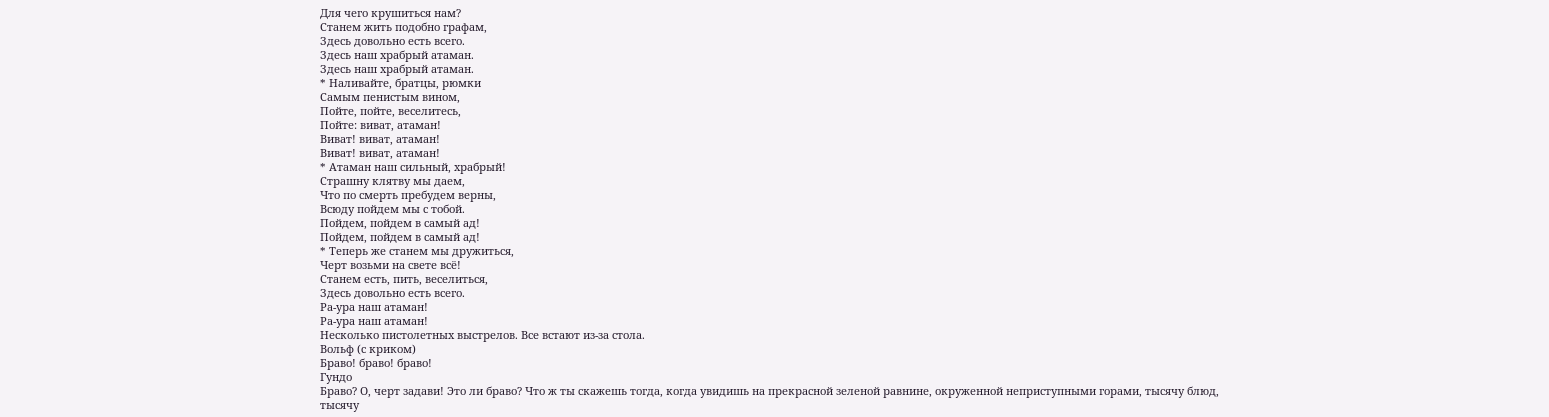Для чего крушиться нам?
Станем жить подобно графам,
Здесь довольно есть всего.
Здесь наш храбрый атаман.
Здесь наш храбрый атаман.
* Наливайте, братцы, рюмки
Самым пенистым вином,
Пойте, пойте, веселитесь,
Пойте: виват, атаман!
Виват! виват, атаман!
Виват! виват, атаман!
* Атаман наш сильный, храбрый!
Страшну клятву мы даем,
Что по смерть пребудем верны,
Всюду пойдем мы с тобой.
Пойдем, пойдем в самый ад!
Пойдем, пойдем в самый ад!
* Теперь же станем мы дружиться,
Черт возьми на свете всё!
Станем есть, пить, веселиться,
Здесь довольно есть всего.
Ра-ура наш атаман!
Ра-ура наш атаман!
Несколько пистолетных выстрелов. Все встают из-за стола.
Вольф (с криком)
Браво! браво! браво!
Гундо
Браво? О, черт задави! Это ли браво? Что ж ты скажешь тогда, когда увидишь на прекрасной зеленой равнине, окруженной неприступными горами, тысячу блюд, тысячу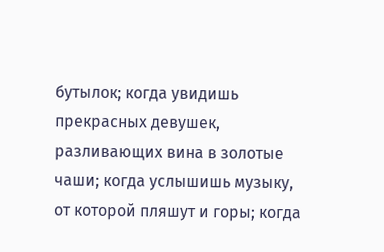бутылок; когда увидишь прекрасных девушек, разливающих вина в золотые чаши; когда услышишь музыку, от которой пляшут и горы; когда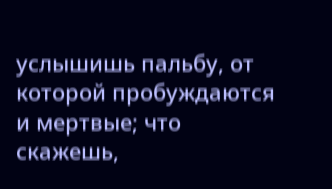услышишь пальбу, от которой пробуждаются и мертвые; что скажешь,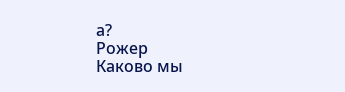а?
Рожер
Каково мы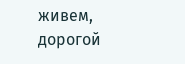живем, дорогой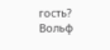гость?
Вольф